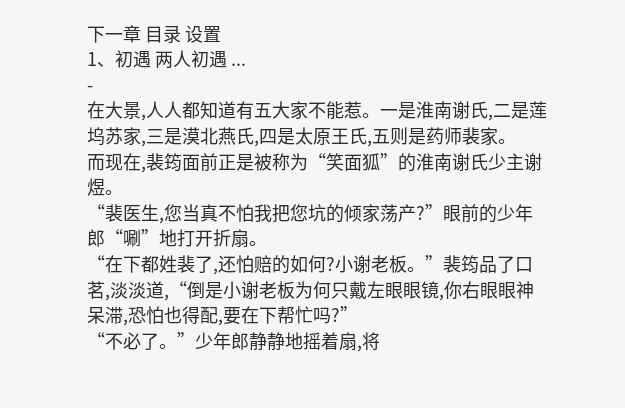下一章 目录 设置
1、初遇 两人初遇 ...
-
在大景,人人都知道有五大家不能惹。一是淮南谢氏,二是莲坞苏家,三是漠北燕氏,四是太原王氏,五则是药师裴家。
而现在,裴筠面前正是被称为“笑面狐”的淮南谢氏少主谢煜。
“裴医生,您当真不怕我把您坑的倾家荡产?”眼前的少年郎“唰”地打开折扇。
“在下都姓裴了,还怕赔的如何?小谢老板。”裴筠品了口茗,淡淡道,“倒是小谢老板为何只戴左眼眼镜,你右眼眼神呆滞,恐怕也得配,要在下帮忙吗?”
“不必了。”少年郎静静地摇着扇,将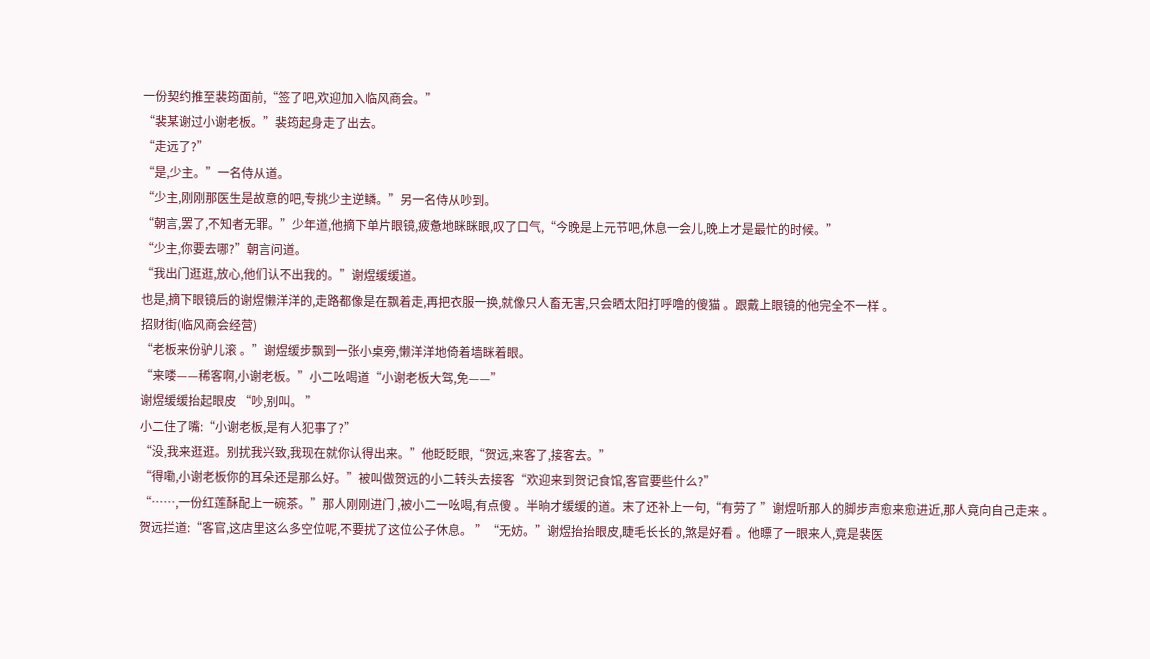一份契约推至裴筠面前,“签了吧,欢迎加入临风商会。”
“裴某谢过小谢老板。”裴筠起身走了出去。
“走远了?”
“是,少主。”一名侍从道。
“少主,刚刚那医生是故意的吧,专挑少主逆鳞。”另一名侍从吵到。
“朝言,罢了,不知者无罪。”少年道,他摘下单片眼镜,疲惫地眯眯眼,叹了口气,“今晚是上元节吧,休息一会儿,晚上才是最忙的时候。”
“少主,你要去哪?”朝言问道。
“我出门逛逛,放心,他们认不出我的。”谢煜缓缓道。
也是,摘下眼镜后的谢煜懒洋洋的,走路都像是在飘着走,再把衣服一换,就像只人畜无害,只会晒太阳打呼噜的傻猫 。跟戴上眼镜的他完全不一样 。
招财街(临风商会经营)
“老板来份驴儿滚 。”谢煜缓步飘到一张小桌旁,懒洋洋地倚着墙眯着眼。
“来喽——稀客啊,小谢老板。”小二吆喝道“小谢老板大驾,免——”
谢煜缓缓抬起眼皮 “吵,别叫。 ”
小二住了嘴:“小谢老板,是有人犯事了?”
“没,我来逛逛。别扰我兴致,我现在就你认得出来。”他眨眨眼,“贺远,来客了,接客去。”
“得嘞,小谢老板你的耳朵还是那么好。”被叫做贺远的小二转头去接客“欢迎来到贺记食馆,客官要些什么?”
“……,一份红莲酥配上一碗茶。”那人刚刚进门 ,被小二一吆喝,有点傻 。半晌才缓缓的道。末了还补上一句,“有劳了 ”谢煜听那人的脚步声愈来愈进近,那人竟向自己走来 。
贺远拦道:“客官,这店里这么多空位呢,不要扰了这位公子休息。 ”“无妨。”谢煜抬抬眼皮,睫毛长长的,煞是好看 。他瞟了一眼来人,竟是裴医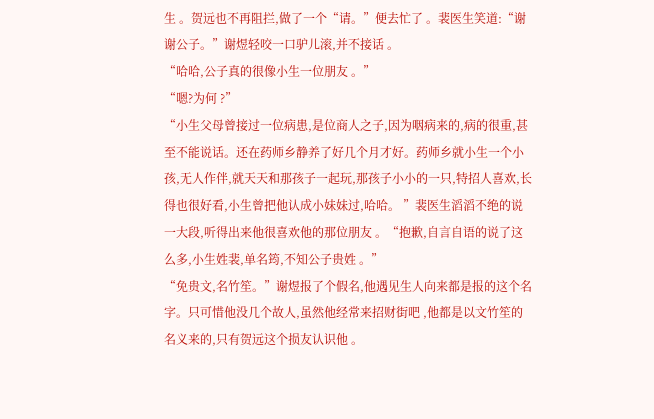生 。贺远也不再阻拦,做了一个“请。”便去忙了 。裴医生笑道:“谢谢公子。”谢煜轻咬一口驴儿滚,并不接话 。
“哈哈,公子真的很像小生一位朋友 。”
“嗯?为何 ?”
“小生父母曾接过一位病患,是位商人之子,因为咽病来的,病的很重,甚至不能说话。还在药师乡静养了好几个月才好。药师乡就小生一个小孩,无人作伴,就天天和那孩子一起玩,那孩子小小的一只,特招人喜欢,长得也很好看,小生曾把他认成小妹妹过,哈哈。 ”裴医生滔滔不绝的说一大段,听得出来他很喜欢他的那位朋友 。“抱歉,自言自语的说了这么多,小生姓裴,单名筠,不知公子贵姓 。”
“免贵文,名竹笙。”谢煜报了个假名,他遇见生人向来都是报的这个名字。只可惜他没几个故人,虽然他经常来招财街吧 ,他都是以文竹笙的名义来的,只有贺远这个损友认识他 。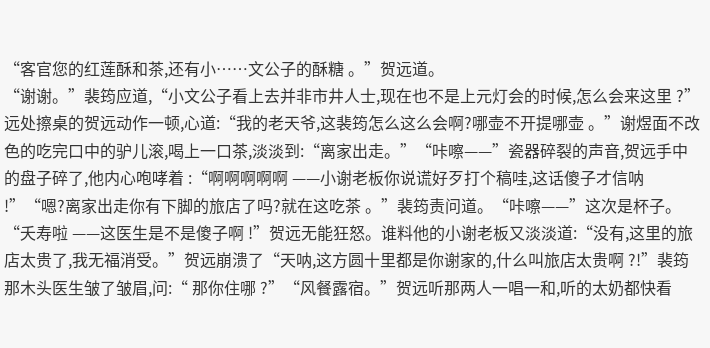“客官您的红莲酥和茶,还有小……文公子的酥糖 。”贺远道。
“谢谢。”裴筠应道,“小文公子看上去并非市井人士,现在也不是上元灯会的时候,怎么会来这里 ?”远处擦桌的贺远动作一顿,心道:“我的老天爷,这裴筠怎么这么会啊?哪壶不开提哪壶 。”谢煜面不改色的吃完口中的驴儿滚,喝上一口茶,淡淡到:“离家出走。”“咔嚓——”瓷器碎裂的声音,贺远手中的盘子碎了,他内心咆哮着 :“啊啊啊啊啊 ——小谢老板你说谎好歹打个稿哇,这话傻子才信呐 !”“嗯?离家出走你有下脚的旅店了吗?就在这吃茶 。”裴筠责问道。“咔嚓——”这次是杯子。“夭寿啦 ——这医生是不是傻子啊 !”贺远无能狂怒。谁料他的小谢老板又淡淡道:“没有,这里的旅店太贵了,我无福消受。”贺远崩溃了“天呐,这方圆十里都是你谢家的,什么叫旅店太贵啊 ?!”裴筠那木头医生皱了皱眉,问:“ 那你住哪 ?”“风餐露宿。”贺远听那两人一唱一和,听的太奶都快看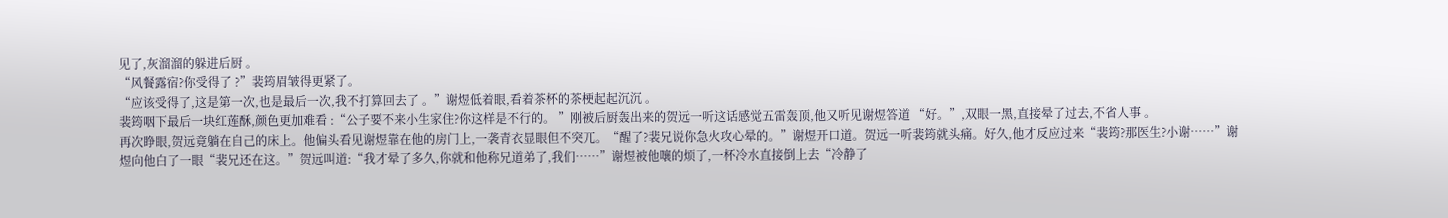见了,灰溜溜的躲进后厨 。
“风餐露宿?你受得了 ?”裴筠眉皱得更紧了。
“应该受得了,这是第一次,也是最后一次,我不打算回去了 。”谢煜低着眼,看着茶杯的茶梗起起沉沉 。
裴筠咽下最后一块红莲酥,颜色更加难看 :“公子要不来小生家住?你这样是不行的。 ”刚被后厨轰出来的贺远一听这话感觉五雷轰顶,他又听见谢煜答道 “好。”,双眼一黑,直接晕了过去,不省人事 。
再次睁眼,贺远竟躺在自己的床上。他偏头看见谢煜靠在他的房门上,一袭青衣显眼但不突兀。“醒了?裴兄说你急火攻心晕的。”谢煜开口道。贺远一听裴筠就头痛。好久,他才反应过来“裴筠?那医生?小谢……”谢煜向他白了一眼“裴兄还在这。”贺远叫道:“我才晕了多久,你就和他称兄道弟了,我们……”谢煜被他嚷的烦了,一杯冷水直接倒上去“冷静了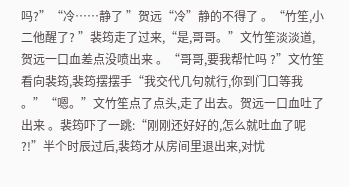吗?”“冷……静了 ”贺远“冷”静的不得了 。“竹笙,小二他醒了? ”裴筠走了过来,“是,哥哥。”文竹笙淡淡道,贺远一口血差点没喷出来 。“哥哥,要我帮忙吗 ?”文竹笙看向裴筠,裴筠摆摆手“我交代几句就行,你到门口等我 。”“嗯。”文竹笙点了点头,走了出去。贺远一口血吐了出来 。裴筠吓了一跳:“刚刚还好好的,怎么就吐血了呢 ?!”半个时辰过后,裴筠才从房间里退出来,对忧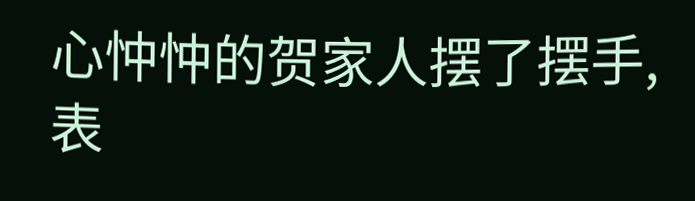心忡忡的贺家人摆了摆手,表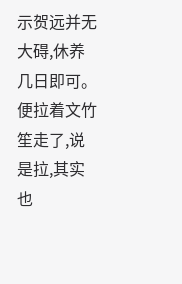示贺远并无大碍,休养几日即可。便拉着文竹笙走了,说是拉,其实也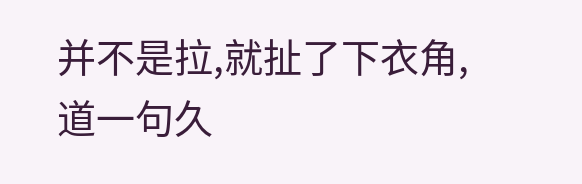并不是拉,就扯了下衣角,道一句久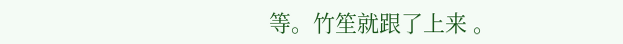等。竹笙就跟了上来 。